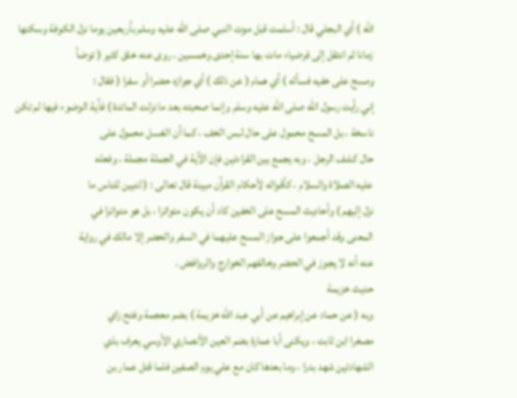الله ) أي البجلي قال : أسلمت قبل موت النبي صلى الله عليه وسلم بأربعين يوما نزل الكوفة وسكنها
زمانا ثم انتقل إلى فرضياء مات بها سنة إحدى وخمسين ، روى عنه خلق كثير ( توضأ
ومسح على خفيه فسأله ) أي همام ( عن ذلك ) أي جوازه حضرا أو سفرا ( فقال :
إني رأيت رسول الله صلى الله عليه وسلم وإنما صحبته بعد ما نزلت المائدة ) فآية الوضوء فيها لم تكن
ناسخة ، بل المسح محمول على حال لبس الخف ، كما أن الغسل محمول على
حال كشف الرجل ، وبه يجمع بين القراءتين فإن الآية في الجملة مجملة ، وفعله
عليه الصلاة والسلام ، كأقواله لأحكام القرآن مبينة قال تعالى : ( لتبين للناس ما
نزل إليهم ) وأحاديث المسح على الخفين كاد أن يكون متواترا ، بل هو متواترا في
المعنى وقد أجمعوا على جواز المسح عليهما في السفر والحضر إلا مالك في رواية
عنه أنه لا يجوز في الحضر وخالفهم الخوارج والروافض .
حديث خزيمة
وبه ( عن حماد عن إبراهيم عن أبي عبد الله خزيمة ) بضم معجمة وفتح زاي
مصغرا ابن ثابت ، ويكنى أبا عمارة بضم العين الأنصاري الأوسي يعرف بذي
الشهادتين شهد بدرا ، وما بعدها كان مع علي يوم الصفين فلما قتل عمار بن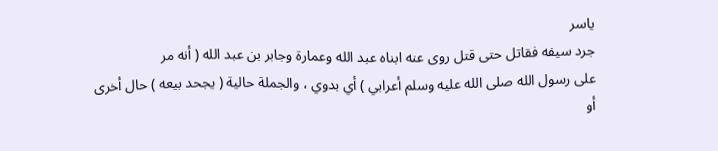ياسر
جرد سيفه فقاتل حتى قتل روى عنه ابناه عبد الله وعمارة وجابر بن عبد الله ( أنه مر
على رسول الله صلى الله عليه وسلم أعرابي ) أي بدوي ، والجملة حالية ( يجحد بيعه ) حال أخرى
أو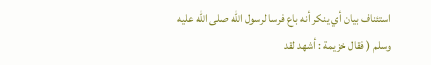استئناف بيان أي ينكر أنه باع فرسا لرسول الله صلى الله عليه وسلم ( فقال خزيمة : أشهد لقد